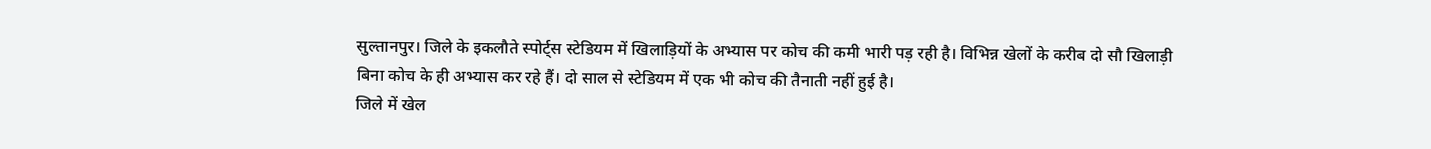सुल्तानपुर। जिले के इकलौते स्पोर्ट्स स्टेडियम में खिलाड़ियों के अभ्यास पर कोच की कमी भारी पड़ रही है। विभिन्न खेलों के करीब दो सौ खिलाड़ी बिना कोच के ही अभ्यास कर रहे हैं। दो साल से स्टेडियम में एक भी कोच की तैनाती नहीं हुई है।
जिले में खेल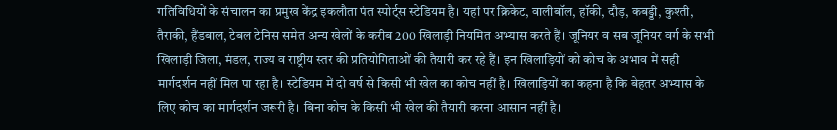गतिविधियों के संचालन का प्रमुख केंद्र इकलौता पंत स्पोर्ट्स स्टेडियम है। यहां पर क्रिकेट, वालीबॉल, हॉकी, दौड़, कबड्डी, कुश्ती, तैराकी, हैंडबाल, टेबल टेनिस समेत अन्य खेलों के करीब 200 खिलाड़ी नियमित अभ्यास करते हैं। जूनियर व सब जूनियर वर्ग के सभी खिलाड़ी जिला, मंडल, राज्य व राष्ट्रीय स्तर की प्रतियोगिताओं की तैयारी कर रहे हैं। इन खिलाड़ियों को कोच के अभाव में सही मार्गदर्शन नहीं मिल पा रहा है। स्टेडियम में दो वर्ष से किसी भी खेल का कोच नहीं है। खिलाड़ियों का कहना है कि बेहतर अभ्यास के लिए कोच का मार्गदर्शन जरूरी है। बिना कोच के किसी भी खेल की तैयारी करना आसान नहीं है।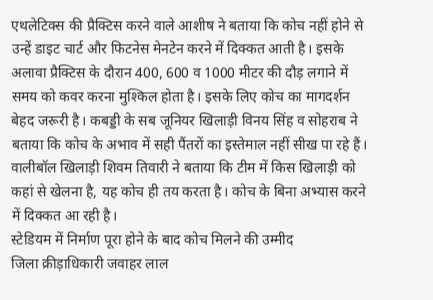एथलेटिक्स की प्रैक्टिस करने वाले आशीष ने बताया कि कोच नहीं होने से उन्हें डाइट चार्ट और फिटनेस मेनटेन करने में दिक्कत आती है। इसके अलावा प्रैक्टिस के दौरान 400, 600 व 1000 मीटर की दौड़ लगाने में समय को कवर करना मुश्किल होता है। इसके लिए कोच का मागदर्शन बेहद जरूरी है। कबड्डी के सब जूनियर खिलाड़ी विनय सिंह व सोहराब ने बताया कि कोच के अभाव में सही पैंतरों का इस्तेमाल नहीं सीख पा रहे हैं। वालीबॉल खिलाड़ी शिवम तिवारी ने बताया कि टीम में किस खिलाड़ी को कहां से खेलना है, यह कोच ही तय करता है। कोच के बिना अभ्यास करने में दिक्कत आ रही है।
स्टेडियम में निर्माण पूरा होने के बाद कोच मिलने की उम्मीद
जिला क्रीड़ाधिकारी जवाहर लाल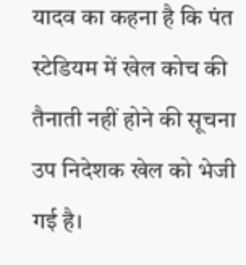यादव का कहना है कि पंत स्टेडियम में खेल कोच की तैनाती नहीं होने की सूचना उप निदेशक खेल को भेजी गई है।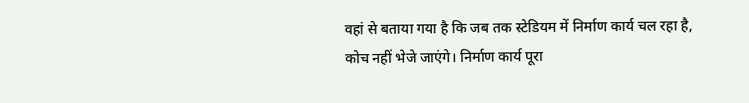वहां से बताया गया है कि जब तक स्टेडियम में निर्माण कार्य चल रहा है, कोच नहीं भेजे जाएंगे। निर्माण कार्य पूरा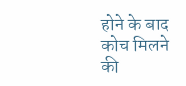होने के बाद कोच मिलने की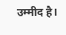उम्मीद है।